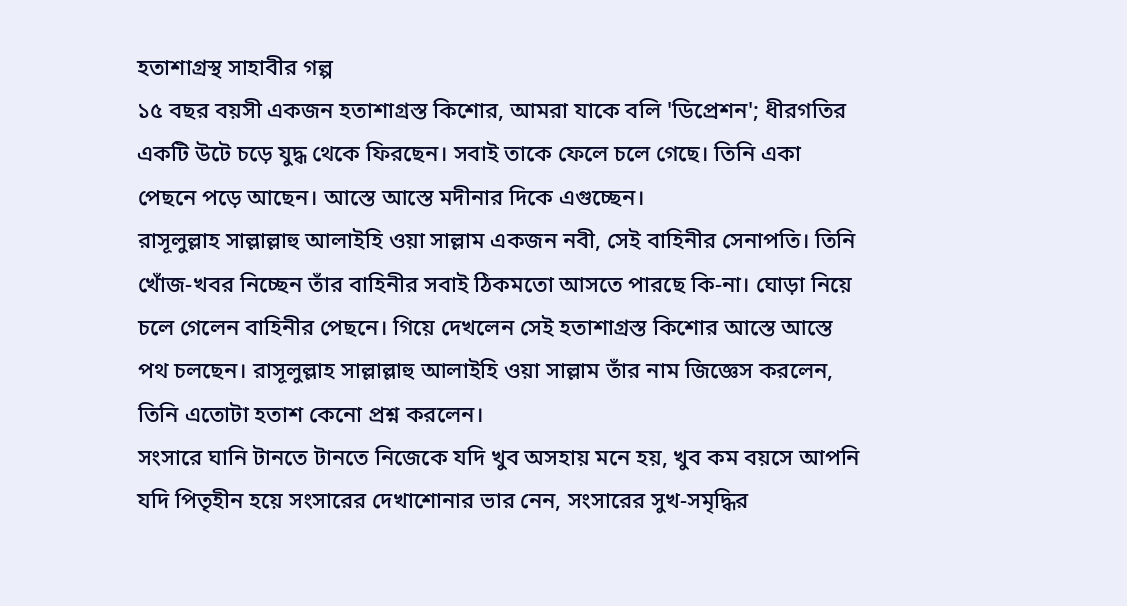হতাশাগ্রস্থ সাহাবীর গল্প
১৫ বছর বয়সী একজন হতাশাগ্রস্ত কিশোর, আমরা যাকে বলি 'ডিপ্রেশন'; ধীরগতির একটি উটে চড়ে যুদ্ধ থেকে ফিরছেন। সবাই তাকে ফেলে চলে গেছে। তিনি একা পেছনে পড়ে আছেন। আস্তে আস্তে মদীনার দিকে এগুচ্ছেন।
রাসূলুল্লাহ সাল্লাল্লাহু আলাইহি ওয়া সাল্লাম একজন নবী, সেই বাহিনীর সেনাপতি। তিনি খোঁজ-খবর নিচ্ছেন তাঁর বাহিনীর সবাই ঠিকমতো আসতে পারছে কি-না। ঘোড়া নিয়ে চলে গেলেন বাহিনীর পেছনে। গিয়ে দেখলেন সেই হতাশাগ্রস্ত কিশোর আস্তে আস্তে পথ চলছেন। রাসূলুল্লাহ সাল্লাল্লাহু আলাইহি ওয়া সাল্লাম তাঁর নাম জিজ্ঞেস করলেন, তিনি এতোটা হতাশ কেনো প্রশ্ন করলেন।
সংসারে ঘানি টানতে টানতে নিজেকে যদি খুব অসহায় মনে হয়, খুব কম বয়সে আপনি যদি পিতৃহীন হয়ে সংসারের দেখাশোনার ভার নেন, সংসারের সুখ-সমৃদ্ধির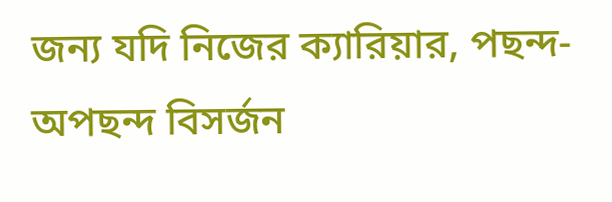জন্য যদি নিজের ক্যারিয়ার, পছন্দ-অপছন্দ বিসর্জন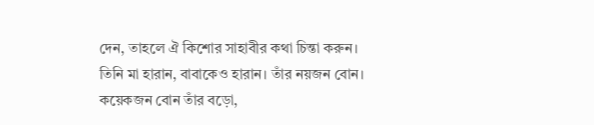দেন, তাহলে ঐ কিশোর সাহাবীর কথা চিন্তা করুন।
তিনি মা হারান, বাবাকেও হারান। তাঁর নয়জন বোন। কয়েকজন বোন তাঁর বড়ো,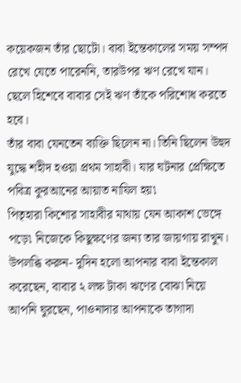কয়েকজন তাঁর ছোটো। বাবা ইন্তেকালের সময় সম্পদ রেখে যেতে পারেননি, তারউপর ঋণ রেখে যান। ছেলে হিশেবে বাবার সেই ঋণ তাঁকে পরিশোধ করতে হবে।
তাঁর বাবা যেনতেন ব্যক্তি ছিলেন না। তিনি ছিলেন উহুদ যুদ্ধে শহীদ হওয়া প্রথম সাহাবী। যার ঘটনার প্রেক্ষিতে পবিত্র কুরআনের আয়াত নাযিল হয়৷
পিতৃহারা কিশোর সাহাবীর মাথায় যেন আকাশ ভেঙ্গে পড়ে৷ নিজেকে কিছুক্ষণের জন্য তার জায়গায় রাখুন। উপলব্ধি করুন- দুদিন হলো আপনার বাবা ইন্তেকাল করেছেন, বাবার ২ লক্ষ টাকা ঋণের বোঝা নিয়ে আপনি ঘুরছেন, পাওনাদার আপনাকে তাগাদা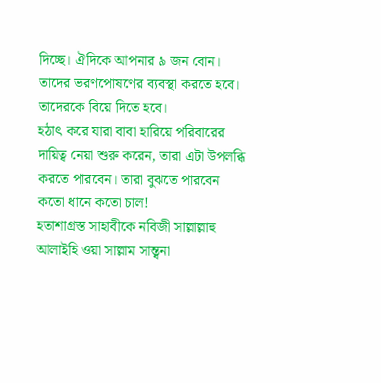দিচ্ছে। ঐদিকে আপনার ৯ জন বোন। তাদের ভরণপোষণের ব্যবস্থা করতে হবে। তাদেরকে বিয়ে দিতে হবে।
হঠাৎ করে যারা বাবা হারিয়ে পরিবারের দায়িত্ব নেয়া শুরু করেন, তারা এটা উপলব্ধি করতে পারবেন। তারা বুঝতে পারবেন কতো ধানে কতো চাল!
হতাশাগ্রস্ত সাহাবীকে নবিজী সাল্লাল্লাহু আলাইহি ওয়া সাল্লাম সান্ত্বনা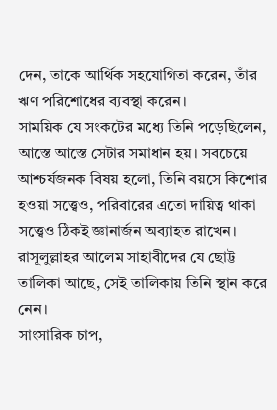দেন, তাকে আর্থিক সহযোগিতা করেন, তাঁর ঋণ পরিশোধের ব্যবস্থা করেন।
সাময়িক যে সংকটের মধ্যে তিনি পড়েছিলেন, আস্তে আস্তে সেটার সমাধান হয়। সবচেয়ে আশ্চর্যজনক বিষয় হলো, তিনি বয়সে কিশোর হওয়া সত্ত্বেও, পরিবারের এতো দায়িত্ব থাকা সত্ত্বেও ঠিকই জ্ঞানার্জন অব্যাহত রাখেন। রাসূলুল্লাহর আলেম সাহাবীদের যে ছোট্ট তালিকা আছে, সেই তালিকায় তিনি স্থান করে নেন।
সাংসারিক চাপ,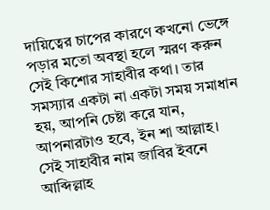দায়িত্বের চাপের কারণে কখনো ভেঙ্গে পড়ার মতো অবস্থা হলে স্মরণ করুন সেই কিশোর সাহাবীর কথা। তার সমস্যার একটা না একটা সময় সমাধান হয়, আপনি চেষ্টা করে যান, আপনারটাও হবে, ইন শা আল্লাহ।
সেই সাহাবীর নাম জাবির ইবনে আব্দিল্লাহ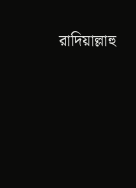রাদিয়াল্লাহু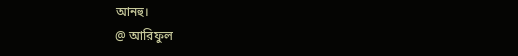আনহু।
@ আরিফুল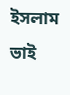ইসলাম ভাই